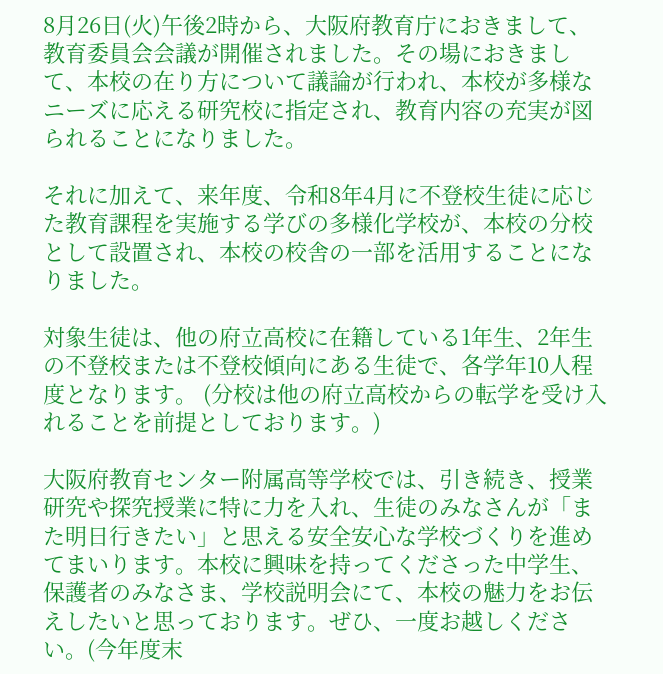8月26日(火)午後2時から、大阪府教育庁におきまして、教育委員会会議が開催されました。その場におきまして、本校の在り方について議論が行われ、本校が多様なニーズに応える研究校に指定され、教育内容の充実が図られることになりました。

それに加えて、来年度、令和8年4月に不登校生徒に応じた教育課程を実施する学びの多様化学校が、本校の分校として設置され、本校の校舎の一部を活用することになりました。

対象生徒は、他の府立高校に在籍している1年生、2年生の不登校または不登校傾向にある生徒で、各学年10人程度となります。 (分校は他の府立高校からの転学を受け入れることを前提としております。)

大阪府教育センター附属高等学校では、引き続き、授業研究や探究授業に特に力を入れ、生徒のみなさんが「また明日行きたい」と思える安全安心な学校づくりを進めてまいります。本校に興味を持ってくださった中学生、保護者のみなさま、学校説明会にて、本校の魅力をお伝えしたいと思っております。ぜひ、一度お越しください。(今年度末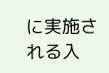に実施される入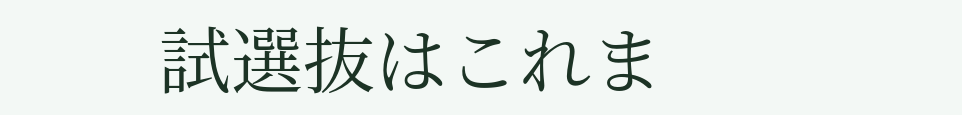試選抜はこれま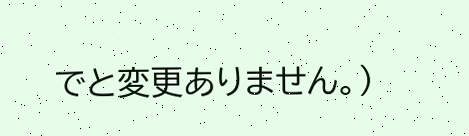でと変更ありません。)